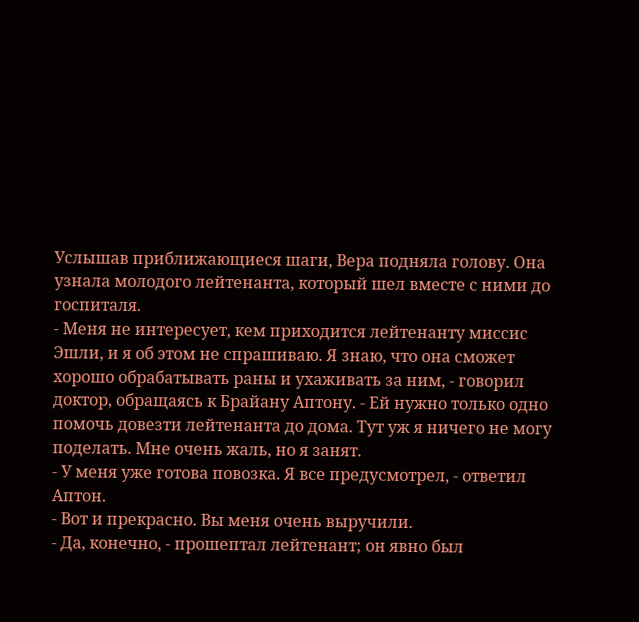Услышав приближающиеся шаги, Вера подняла голову. Она узнала молодого лейтенанта, который шел вместе с ними до госпиталя.
- Меня не интересует, кем приходится лейтенанту миссис Эшли, и я об этом не спрашиваю. Я знаю, что она сможет хорошо обрабатывать раны и ухаживать за ним, - говорил доктор, обращаясь к Брайану Аптону. - Ей нужно только одно помочь довезти лейтенанта до дома. Тут уж я ничего не могу поделать. Мне очень жаль, но я занят.
- У меня уже готова повозка. Я все предусмотрел, - ответил Аптон.
- Вот и прекрасно. Вы меня очень выручили.
- Да, конечно, - прошептал лейтенант; он явно был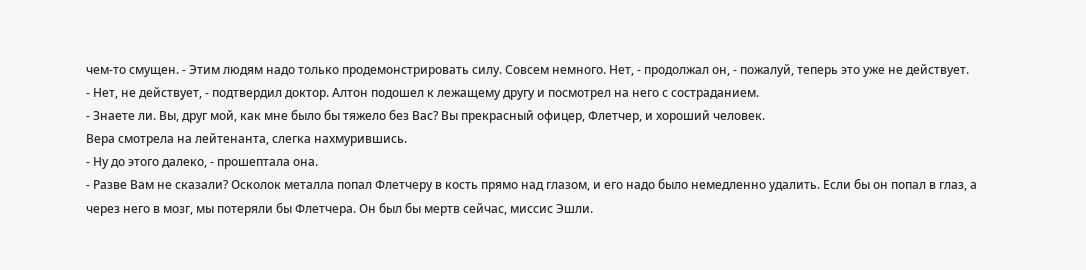чем-то смущен. - Этим людям надо только продемонстрировать силу. Совсем немного. Нет, - продолжал он, - пожалуй, теперь это уже не действует.
- Нет, не действует, - подтвердил доктор. Алтон подошел к лежащему другу и посмотрел на него с состраданием.
- Знаете ли. Вы, друг мой, как мне было бы тяжело без Вас? Вы прекрасный офицер, Флетчер, и хороший человек.
Вера смотрела на лейтенанта, слегка нахмурившись.
- Ну до этого далеко, - прошептала она.
- Разве Вам не сказали? Осколок металла попал Флетчеру в кость прямо над глазом, и его надо было немедленно удалить. Если бы он попал в глаз, а через него в мозг, мы потеряли бы Флетчера. Он был бы мертв сейчас, миссис Эшли.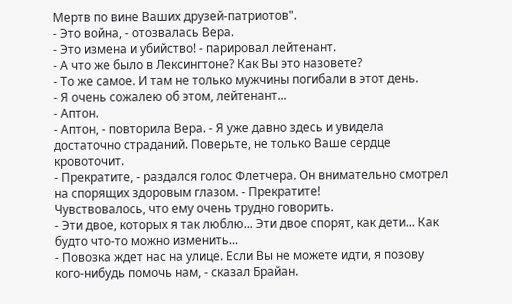Мертв по вине Ваших друзей-патриотов".
- Это война, - отозвалась Вера.
- Это измена и убийство! - парировал лейтенант.
- А что же было в Лексингтоне? Как Вы это назовете?
- То же самое. И там не только мужчины погибали в этот день.
- Я очень сожалею об этом, лейтенант...
- Аптон.
- Аптон, - повторила Вера. - Я уже давно здесь и увидела достаточно страданий. Поверьте, не только Ваше сердце кровоточит.
- Прекратите, - раздался голос Флетчера. Он внимательно смотрел на спорящих здоровым глазом. - Прекратите!
Чувствовалось, что ему очень трудно говорить.
- Эти двое, которых я так люблю... Эти двое спорят, как дети... Как будто что-то можно изменить...
- Повозка ждет нас на улице. Если Вы не можете идти, я позову кого-нибудь помочь нам, - сказал Брайан.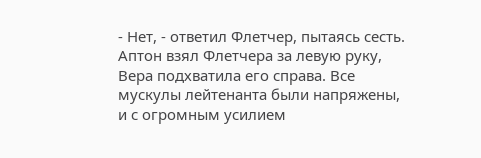- Нет, - ответил Флетчер, пытаясь сесть.
Аптон взял Флетчера за левую руку, Вера подхватила его справа. Все мускулы лейтенанта были напряжены, и с огромным усилием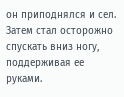он приподнялся и сел. Затем стал осторожно спускать вниз ногу, поддерживая ее руками.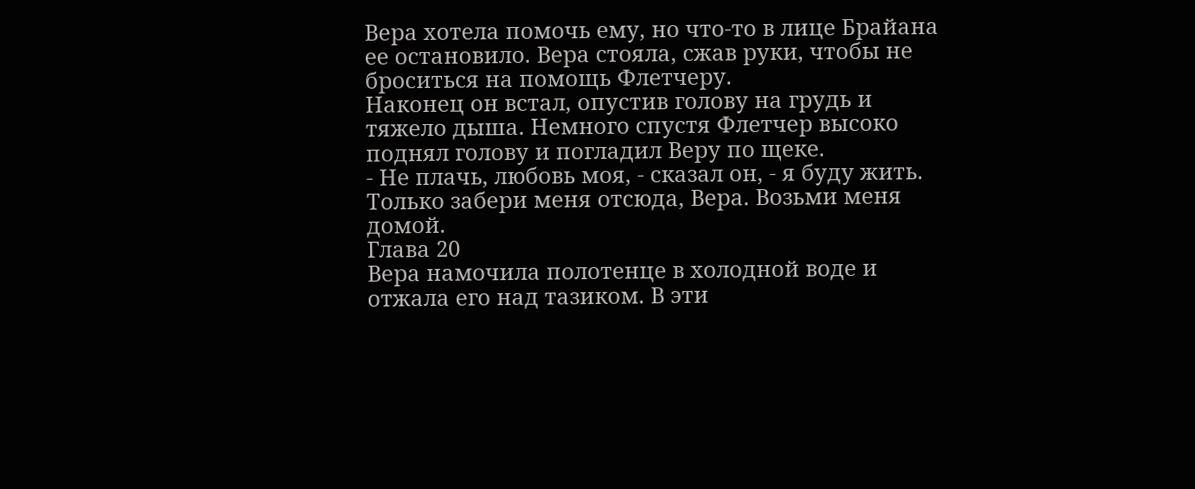Вера хотела помочь ему, но что-то в лице Брайана ее остановило. Вера стояла, сжав руки, чтобы не броситься на помощь Флетчеру.
Наконец он встал, опустив голову на грудь и тяжело дыша. Немного спустя Флетчер высоко поднял голову и погладил Веру по щеке.
- Не плачь, любовь моя, - сказал он, - я буду жить. Только забери меня отсюда, Вера. Возьми меня домой.
Глава 20
Вера намочила полотенце в холодной воде и отжала его над тазиком. В эти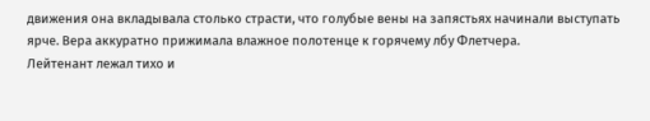движения она вкладывала столько страсти, что голубые вены на запястьях начинали выступать ярче. Вера аккуратно прижимала влажное полотенце к горячему лбу Флетчера.
Лейтенант лежал тихо и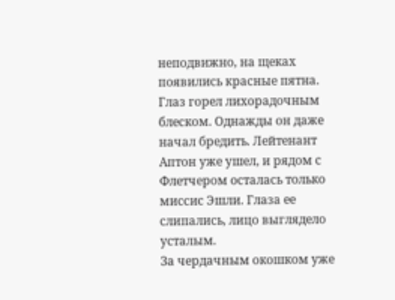неподвижно, на щеках появились красные пятна. Глаз горел лихорадочным блеском. Однажды он даже начал бредить. Лейтенант Аптон уже ушел, и рядом с Флетчером осталась только миссис Эшли. Глаза ее слипались, лицо выглядело усталым.
За чердачным окошком уже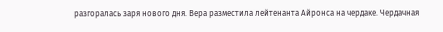разгоралась заря нового дня. Вера разместила лейтенанта Айронса на чердаке. Чердачная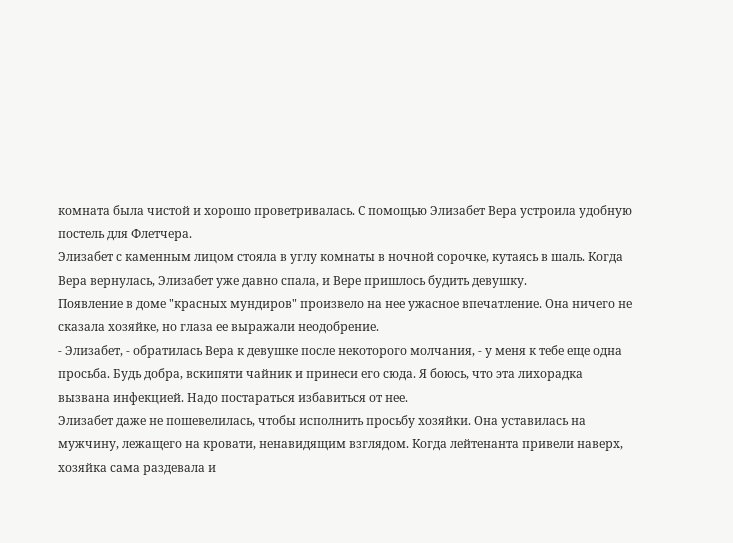комната была чистой и хорошо проветривалась. С помощью Элизабет Вера устроила удобную постель для Флетчера.
Элизабет с каменным лицом стояла в углу комнаты в ночной сорочке, кутаясь в шаль. Когда Вера вернулась, Элизабет уже давно спала, и Вере пришлось будить девушку.
Появление в доме "красных мундиров" произвело на нее ужасное впечатление. Она ничего не сказала хозяйке, но глаза ее выражали неодобрение.
- Элизабет, - обратилась Вера к девушке после некоторого молчания, - у меня к тебе еще одна просьба. Будь добра, вскипяти чайник и принеси его сюда. Я боюсь, что эта лихорадка вызвана инфекцией. Надо постараться избавиться от нее.
Элизабет даже не пошевелилась, чтобы исполнить просьбу хозяйки. Она уставилась на мужчину, лежащего на кровати, ненавидящим взглядом. Когда лейтенанта привели наверх, хозяйка сама раздевала и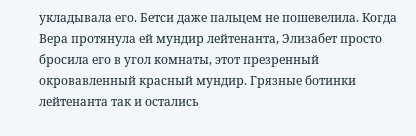укладывала его. Бетси даже пальцем не пошевелила. Когда Вера протянула ей мундир лейтенанта, Элизабет просто бросила его в угол комнаты, этот презренный окровавленный красный мундир. Грязные ботинки лейтенанта так и остались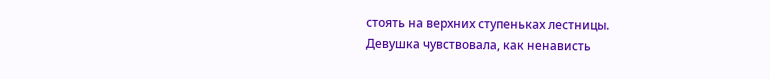стоять на верхних ступеньках лестницы.
Девушка чувствовала, как ненависть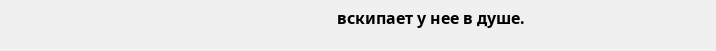вскипает у нее в душе.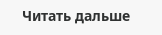Читать дальше